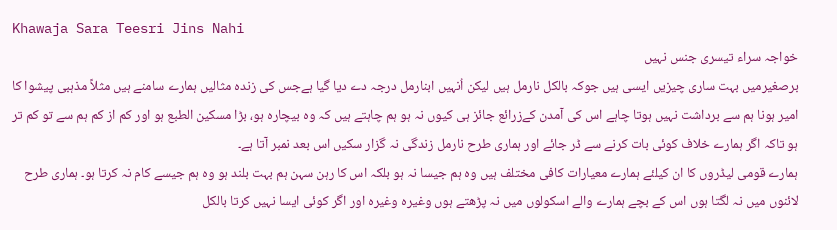Khawaja Sara Teesri Jins Nahi
خواجہ سراء تیسری جنس نہیں
برصغیرمیں بہت ساری چیزیں ایسی ہیں جوکہ بالکل نارمل ہیں لیکن اُنہیں ابنارمل درجہ دے دیا گیا ہےجس کی زندہ مثالیں ہمارے سامنے ہیں مثلاً مذہبی پیشوا کا امیر ہونا ہم سے برداشت نہیں ہوتا چاہے اس کی آمدن کےزرائع جائز ہی کیوں نہ ہو ہم چاہتے ہیں کہ وہ بیچارہ ہو، بڑا مسکین الطبع ہو اور کم از کم ہم سے تو کم تر ہو تاکہ اگر ہمارے خلاف کوئی بات کرنے سے ڈر جائے اور ہماری طرح نارمل زندگی نہ گزار سکیں اس بعد نمبر آتا ہے۔
ہمارے قومی لیڈروں کا ان کیلئے ہمارے معیارات کافی مختلف ہیں وہ ہم جیسا نہ ہو بلکہ اس کا رہن سہن ہم بہت بلند ہو وہ ہم جیسے کام نہ کرتا ہو۔ ہماری طرح لائنوں میں نہ لگتا ہوں اس کے بچے ہمارے والے اسکولوں میں نہ پڑھتے ہوں وغیرہ وغیرہ اور اگر کوئی ایسا نہیں کرتا بالکل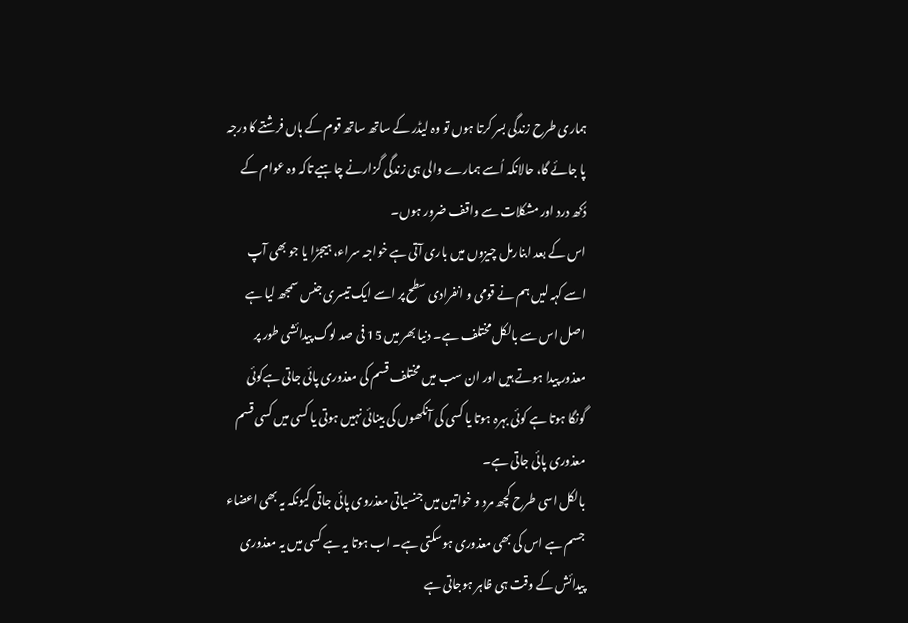ہماری طرح زندگی بسر کرتا ہوں تو وہ لیڈر کے ساتھ ساتھ قوم کے ہاں فرشتے کا درجہ پا جائے گا، حالانکہ اُسے ہمارے والی ہی زندگی گزارنے چاہیے تاکہ وہ عوام کے دُکھ درد اور مشکلات سے واقف ضرور ہوں۔
اس کے بعد ابنارمل چیزوں میں باری آتی ہے خواجہ سراء، ہیجڑا یا جو بھی آپ اسے کہہ لیں ہم نے قومی و انفرادی سطح پر اسے ایک تیسری جنس سمجھ لیا ہے اصل اس سے بالکل مختلف ہے۔ دنیا بھر میں 15 فی صد لوگ پیدائشی طور پر معذور پیدا ہوتے ہیں اور ان سب میں مختلف قسم کی معذوری پائی جاتی ہےکوئی گونگا ہوتا ہے کوئی بہرہ ہوتا یا کسی کی آنکھوں کی بینائی نہیں ہوتی یا کسی میں کسی قسم معذوری پائی جاتی ہے۔
بالکل اسی طرح کچھ مرد و خواتین میں جنسیاتی معذروی پائی جاتی کیونکہ یہ بھی اعضاء جسم ہے اس کی بھی معذوری ہوسکتی ہے۔ اب ہوتا یہ ہے کسی میں یہ معذوری پیدائش کے وقت ہی ظاہر ہوجاتی ہے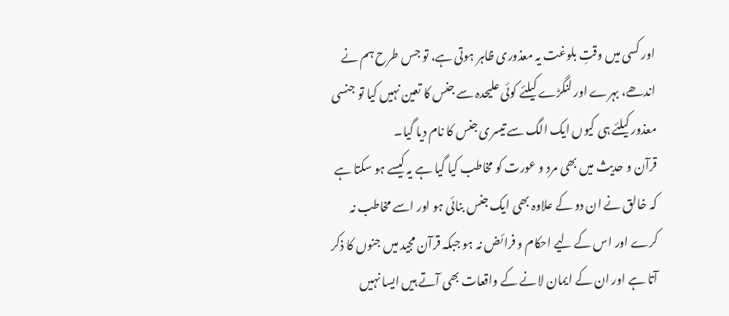اور کسی میں وقتِ بلوغت یہ معذوری ظاہر ہوتی ہے، تو جس طرح ہم نے اندھے، بہرے اور لنگڑے کیلئے کوئی علیحدہ سے جنس کا تعین نہیں کیا تو جنسی معذور کیلئے ہی کیوں ایک الگ سے تیسری جنس کا نام دیا گیا۔
قرآن و حدیث میں بھی مرد و عورت کو مخاطب کیا گیا ہے یہ کیسے ہو سکتا ہے کہ خالق نے ان دو کے علاوہ بھی ایک جنس بنائی ہو اور اسے مخاطب نہ کرے اور اس کے لیے احکام و فرائض نہ ہو جبکہ قرآن مجید میں جنوں کا ذکر آتا ہے اور ان کے ایمان لانے کے واقعات بھی آتے ہیں ایسا نہیں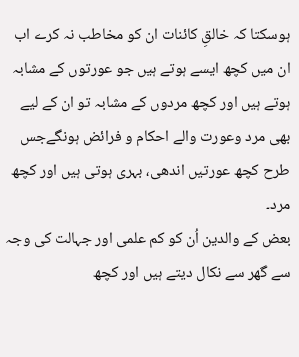ہوسکتا کہ خالقِ کائنات ان کو مخاطب نہ کرے اب ان میں کچھ ایسے ہوتے ہیں جو عورتوں کے مشابہ ہوتے ہیں اور کچھ مردوں کے مشابہ تو ان کے لیے بھی مرد وعورت والے احکام و فرائض ہونگےجس طرح کچھ عورتیں اندھی، بہری ہوتی ہیں اور کچھ مرد۔
بعض کے والدین اُن کو کم علمی اور جہالت کی وجہ سے گھر سے نکال دیتے ہیں اور کچھ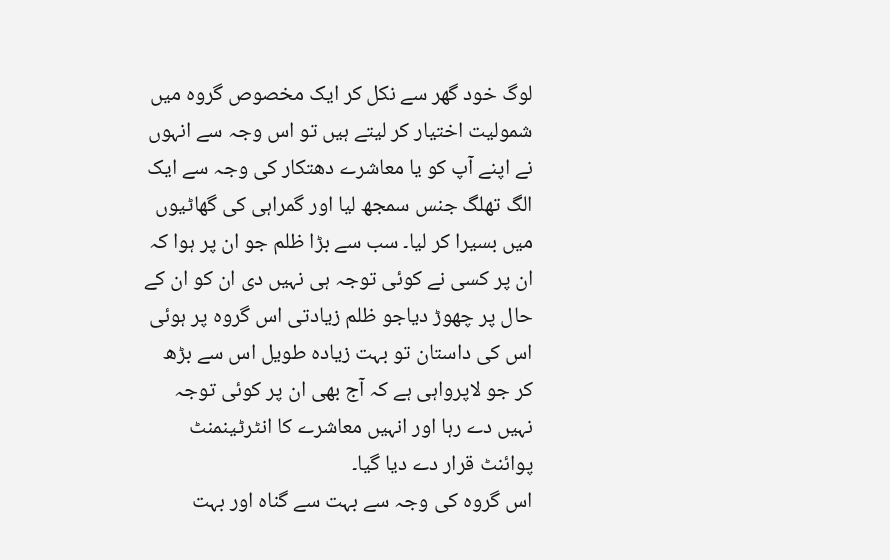لوگ خود گھر سے نکل کر ایک مخصوص گروہ میں شمولیت اختیار کر لیتے ہیں تو اس وجہ سے انہوں نے اپنے آپ کو یا معاشرے دھتکار کی وجہ سے ایک الگ تھلگ جنس سمجھ لیا اور گمراہی کی گھاٹیوں میں بسیرا کر لیا۔ سب سے بڑا ظلم جو ان پر ہوا کہ ان پر کسی نے کوئی توجہ ہی نہیں دی ان کو ان کے حال پر چھوڑ دیاجو ظلم زیادتی اس گروہ پر ہوئی اس کی داستان تو بہت زیادہ طویل اس سے بڑھ کر جو لاپرواہی ہے کہ آج بھی ان پر کوئی توجہ نہیں دے رہا اور انہیں معاشرے کا انٹرٹینمنٹ پوائنٹ قرار دے دیا گیا۔
اس گروہ کی وجہ سے بہت سے گناہ اور بہت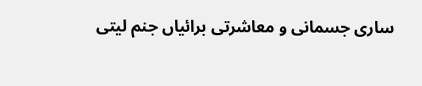ساری جسمانی و معاشرتی برائیاں جنم لیتی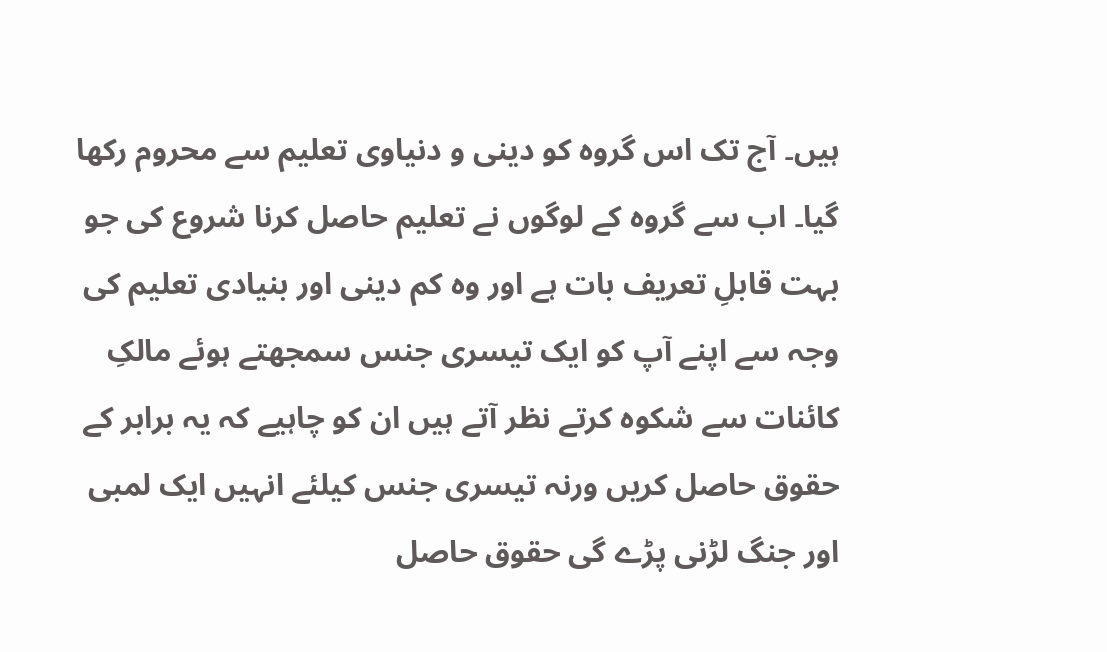ہیں۔ آج تک اس گروہ کو دینی و دنیاوی تعلیم سے محروم رکھا گیا۔ اب سے گروہ کے لوگوں نے تعلیم حاصل کرنا شروع کی جو بہت قابلِ تعریف بات ہے اور وہ کم دینی اور بنیادی تعلیم کی وجہ سے اپنے آپ کو ایک تیسری جنس سمجھتے ہوئے مالکِ کائنات سے شکوہ کرتے نظر آتے ہیں ان کو چاہیے کہ یہ برابر کے حقوق حاصل کریں ورنہ تیسری جنس کیلئے انہیں ایک لمبی اور جنگ لڑنی پڑے گی حقوق حاصل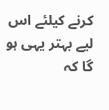کرنے کیلئے اس لیے بہتر یہی ہو گا کہ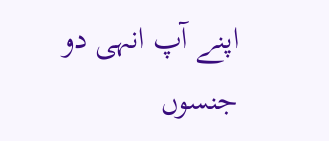اپنے آپ انہی دو جنسوں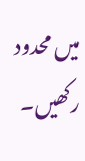میں محدود رکھیں۔